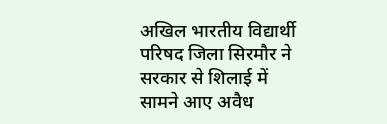अखिल भारतीय विद्यार्थी परिषद जिला सिरमौर ने सरकार से शिलाई में सामने आए अवैध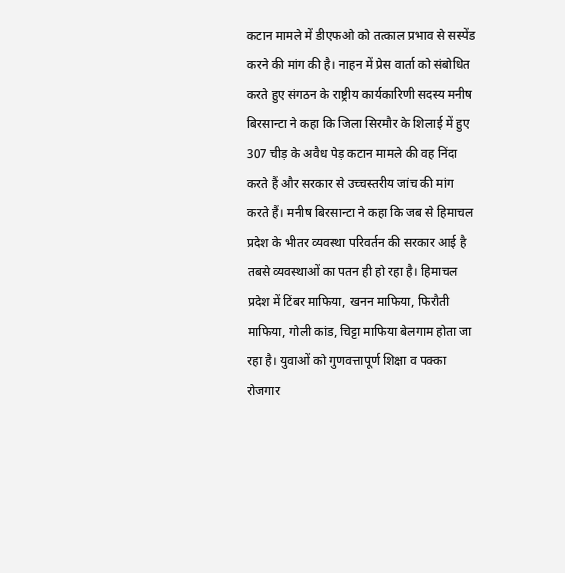कटान मामले में डीएफओ को तत्काल प्रभाव से सस्पेंड करने की मांग की है। नाहन में प्रेस वार्ता को संबोधित करते हुए संगठन के राष्ट्रीय कार्यकारिणी सदस्य मनीष बिरसान्टा ने कहा कि जिला सिरमौर के शिलाई में हुए 307 चीड़ के अवैध पेड़ कटान मामले की वह निंदा करते हैं और सरकार से उच्चस्तरीय जांच की मांग करते हैं। मनीष बिरसान्टा ने कहा कि जब से हिमाचल प्रदेश के भीतर व्यवस्था परिवर्तन की सरकार आई है तबसे व्यवस्थाओं का पतन ही हो रहा है। हिमाचल प्रदेश में टिंबर माफिया, खनन माफिया, फिरौती माफिया, गोली कांड, चिट्टा माफिया बेलगाम होता जा रहा है। युवाओं को गुणवत्तापूर्ण शिक्षा व पक्का रोजगार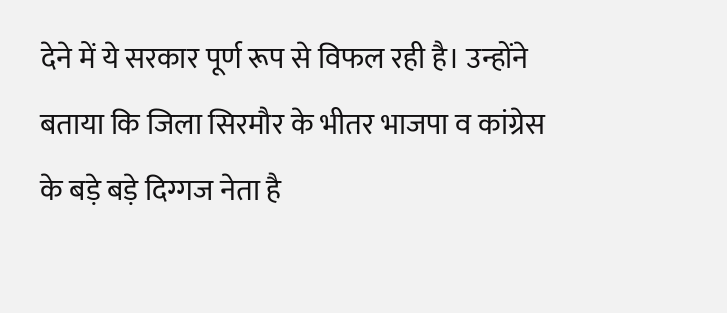देने में ये सरकार पूर्ण रूप से विफल रही है। उन्होंने बताया कि जिला सिरमौर के भीतर भाजपा व कांग्रेस के बड़े बड़े दिग्गज नेता है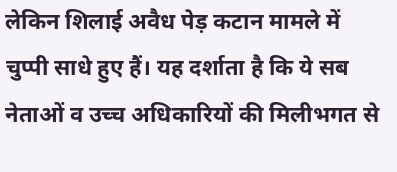लेकिन शिलाई अवैध पेड़ कटान मामले में चुप्पी साधे हुए हैं। यह दर्शाता है कि ये सब नेताओं व उच्च अधिकारियों की मिलीभगत से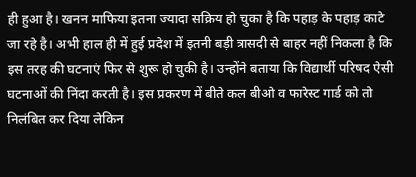ही हुआ है। खनन माफिया इतना ज्यादा सक्रिय हो चुका है कि पहाड़ के पहाड़ काटे जा रहे है। अभी हाल ही में हुई प्रदेश में इतनी बड़ी त्रासदी से बाहर नहीं निकला है कि इस तरह की घटनाएं फिर से शुरू हो चुकी है। उन्होंने बताया कि विद्यार्थी परिषद ऐसी घटनाओं की निंदा करती है। इस प्रकरण में बीते कल बीओ व फारेस्ट गार्ड को तो निलंबित कर दिया लेकिन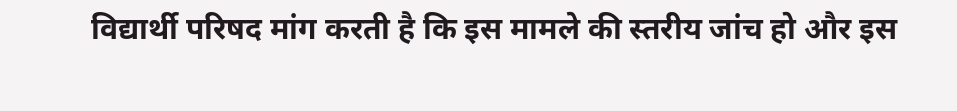विद्यार्थी परिषद मांग करती है कि इस मामले की स्तरीय जांच हो और इस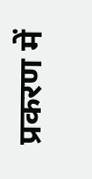प्रकरण में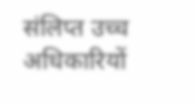संलिप्त उच्च अधिकारियों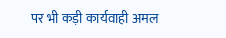पर भी कड़ी कार्यवाही अमल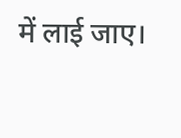में लाई जाए।